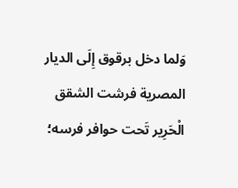وَلما دخل برقوق إِلَى الديار المصرية فرشت الشقق الْحَرِير تَحت حوافر فرسه؛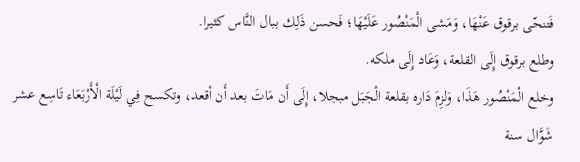فَتنحّى برقوق عَنْهَا، وَمَشى الْمَنْصُور عَلَيْهَا؛ فَحسن ذَلِك ببال النَّاس كثيرا.
وطلع برقوق إِلَى القلعة، وَعَاد إِلَى ملكه.
وخلع الْمَنْصُور هَذَا، وَلزِمَ دَاره بقلعة الْجَبَل مبجلا، إِلَى أَن مَاتَ بعد أَن أقعد، وتكسح فِي لَيْلَة الْأَرْبَعَاء تَاسِع عشر شَوَّال سنة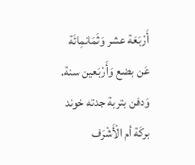أَرْبَعَة عشر وَثَمَانمِائَة عَن بضع وَأَرْبَعين سنة. وَدفن بتربة جدته خوند بركَة أم الْأَشْرَف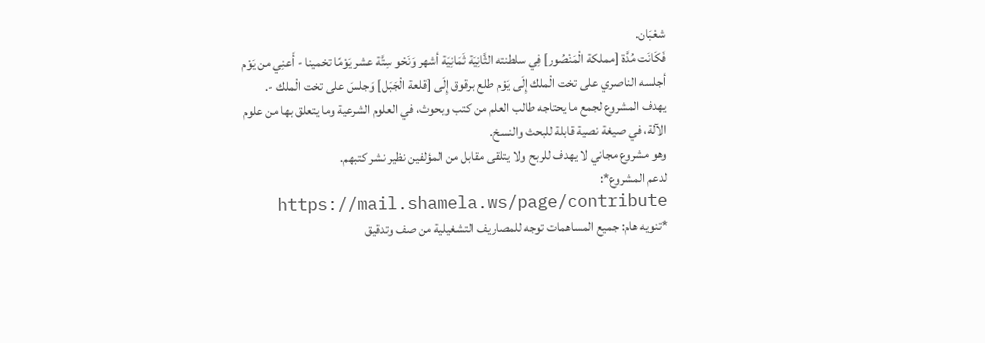شعْبَان.
فَكَانَت مُدَّة [مملكة الْمَنْصُور] فِي سلطنته الثَّانِيَة ثَمَانِيَة أشهر وَنَحْو سِتَّة عشر يَوْمًا تخمينا - أَعنِي من يَوْم أجلسه الناصري على تخت الْملك إِلَى يَوْم طلع برقوق إِلَى [قلعة الْجَبَل] وَجلسَ على تخت الْملك -.
يهدف المشروع لجمع ما يحتاجه طالب العلم من كتب وبحوث، في العلوم الشرعية وما يتعلق بها من علوم الآلة، في صيغة نصية قابلة للبحث والنسخ.
وهو مشروع مجاني لا يهدف للربح ولا يتلقى مقابل من المؤلفين نظير نشر كتبهم.
لدعم المشروع*: https://mail.shamela.ws/page/contribute
*تنويه هام: جميع المساهمات توجه للمصاريف التشغيلية من صف وتدقيق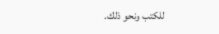للكتب ونحو ذلك.